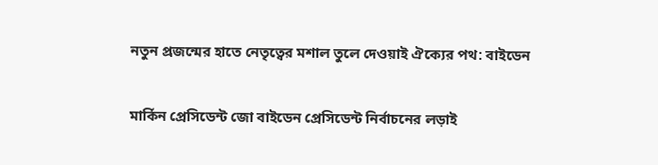নতুন প্রজন্মের হাতে নেতৃত্বের মশাল তুলে দেওয়াই ঐক্যের পথ: বাইডেন

মার্কিন প্রেসিডেন্ট জো বাইডেন প্রেসিডেন্ট নির্বাচনের লড়াই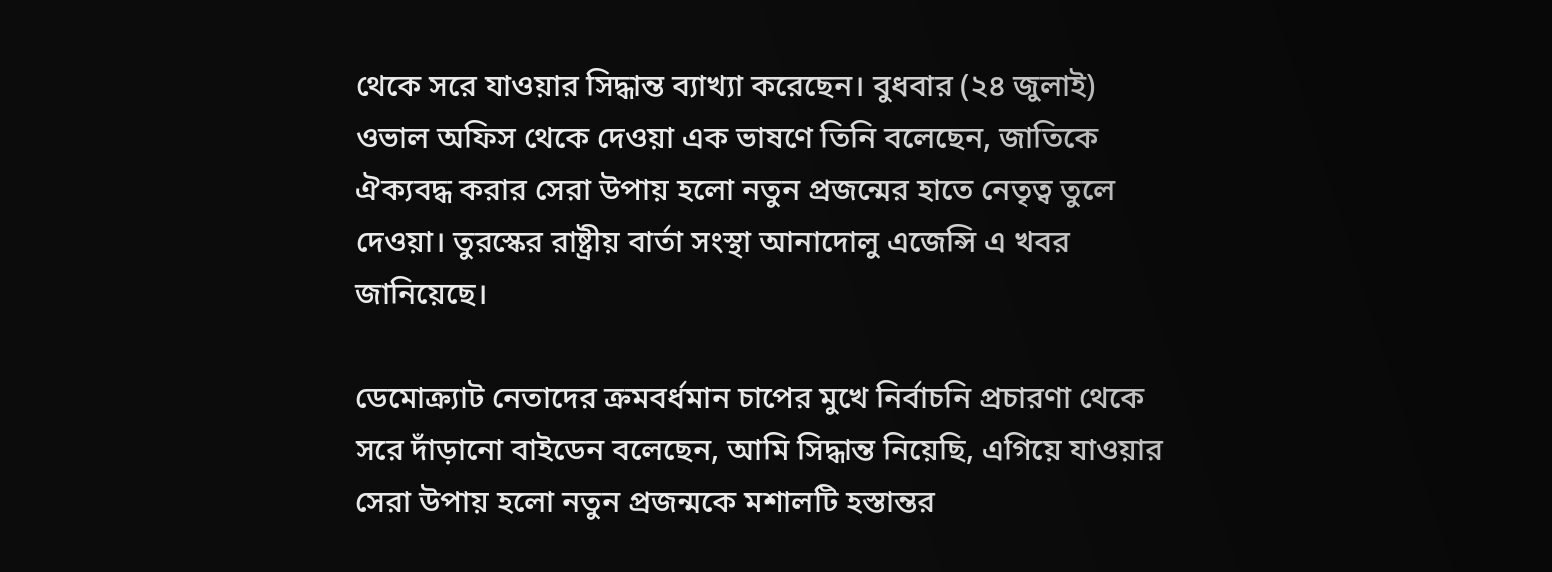থেকে সরে যাওয়ার সিদ্ধান্ত ব্যাখ্যা করেছেন। বুধবার (২৪ জুলাই) ওভাল অফিস থেকে দেওয়া এক ভাষণে তিনি বলেছেন, জাতিকে ঐক্যবদ্ধ করার সেরা উপায় হলো নতুন প্রজন্মের হাতে নেতৃত্ব তুলে দেওয়া। তুরস্কের রাষ্ট্রীয় বার্তা সংস্থা আনাদোলু এজেন্সি এ খবর জানিয়েছে।

ডেমোক্র্যাট নেতাদের ক্রমবর্ধমান চাপের মুখে নির্বাচনি প্রচারণা থেকে সরে দাঁড়ানো বাইডেন বলেছেন, আমি সিদ্ধান্ত নিয়েছি, এগিয়ে যাওয়ার সেরা উপায় হলো নতুন প্রজন্মকে মশালটি হস্তান্তর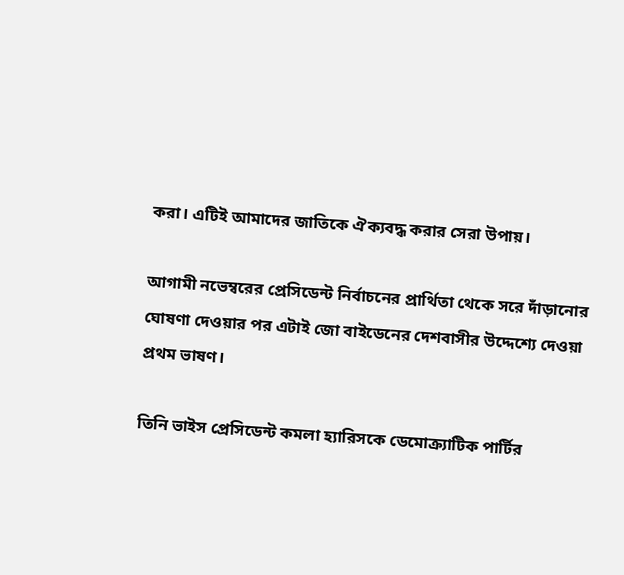করা। এটিই আমাদের জাতিকে ঐক্যবদ্ধ করার সেরা উপায়।

আগামী নভেম্বরের প্রেসিডেন্ট নির্বাচনের প্রার্থিতা থেকে সরে দাঁড়ানোর ঘোষণা দেওয়ার পর এটাই জো বাইডেনের দেশবাসীর উদ্দেশ্যে দেওয়া প্রথম ভাষণ।

তিনি ভাইস প্রেসিডেন্ট কমলা হ্যারিসকে ডেমোক্র্যাটিক পার্টির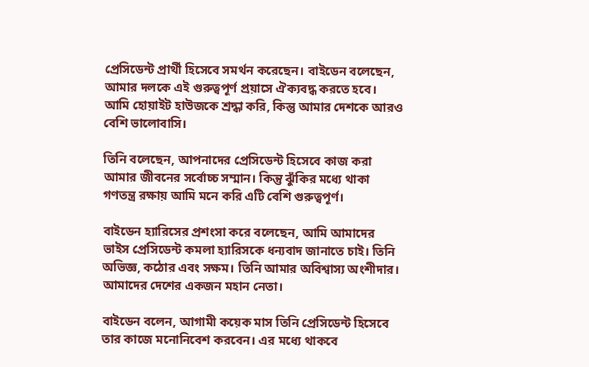প্রেসিডেন্ট প্রার্থী হিসেবে সমর্থন করেছেন। বাইডেন বলেছেন, আমার দলকে এই গুরুত্বপূর্ণ প্রয়াসে ঐক্যবদ্ধ করতে হবে। আমি হোয়াইট হাউজকে শ্রদ্ধা করি, কিন্তু আমার দেশকে আরও বেশি ভালোবাসি।

তিনি বলেছেন, আপনাদের প্রেসিডেন্ট হিসেবে কাজ করা আমার জীবনের সর্বোচ্চ সম্মান। কিন্তু ঝুঁকির মধ্যে থাকা গণতন্ত্র রক্ষায় আমি মনে করি এটি বেশি গুরুত্বপূর্ণ।

বাইডেন হ্যারিসের প্রশংসা করে বলেছেন, আমি আমাদের ভাইস প্রেসিডেন্ট কমলা হ্যারিসকে ধন্যবাদ জানাতে চাই। তিনি অভিজ্ঞ, কঠোর এবং সক্ষম। তিনি আমার অবিশ্বাস্য অংশীদার। আমাদের দেশের একজন মহান নেতা।

বাইডেন বলেন, আগামী কয়েক মাস তিনি প্রেসিডেন্ট হিসেবে তার কাজে মনোনিবেশ করবেন। এর মধ্যে থাকবে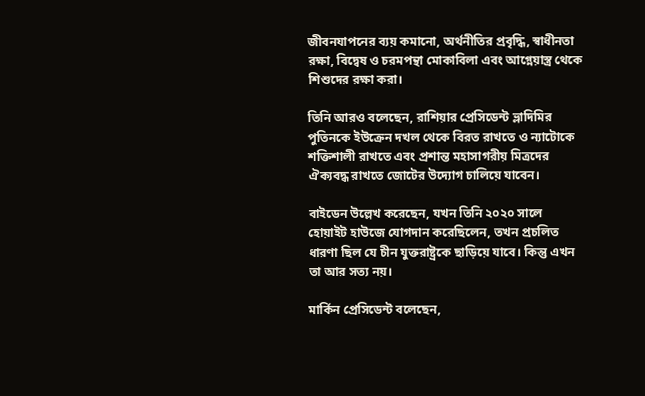জীবনযাপনের ব্যয় কমানো, অর্থনীতির প্রবৃদ্ধি, স্বাধীনতা রক্ষা, বিদ্বেষ ও চরমপন্থা মোকাবিলা এবং আগ্নেয়াস্ত্র থেকে শিশুদের রক্ষা করা।

তিনি আরও বলেছেন, রাশিয়ার প্রেসিডেন্ট ভ্লাদিমির পুতিনকে ইউক্রেন দখল থেকে বিরত রাখতে ও ন্যাটোকে শক্তিশালী রাখতে এবং প্রশান্ত মহাসাগরীয় মিত্রদের ঐক্যবদ্ধ রাখতে জোটের উদ্যোগ চালিয়ে যাবেন।

বাইডেন উল্লেখ করেছেন, যখন তিনি ২০২০ সালে হোয়াইট হাউজে যোগদান করেছিলেন, তখন প্রচলিত ধারণা ছিল যে চীন যুক্তরাষ্ট্রকে ছাড়িয়ে যাবে। কিন্তু এখন তা আর সত্য নয়।

মার্কিন প্রেসিডেন্ট বলেছেন,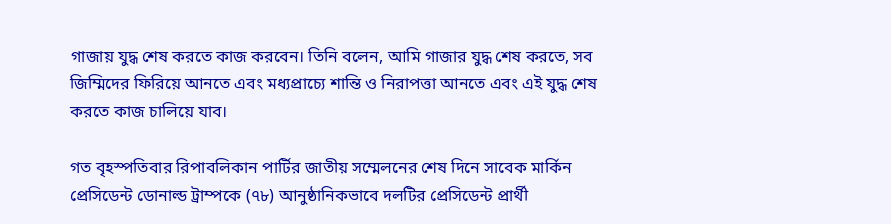গাজায় যুদ্ধ শেষ করতে কাজ করবেন। তিনি বলেন, আমি গাজার যুদ্ধ শেষ করতে, সব জিম্মিদের ফিরিয়ে আনতে এবং মধ্যপ্রাচ্যে শান্তি ও নিরাপত্তা আনতে এবং এই যুদ্ধ শেষ করতে কাজ চালিয়ে যাব।

গত বৃহস্পতিবার রিপাবলিকান পার্টির জাতীয় সম্মেলনের শেষ দিনে সাবেক মার্কিন প্রেসিডেন্ট ডোনাল্ড ট্রাম্পকে (৭৮) আনুষ্ঠানিকভাবে দলটির প্রেসিডেন্ট প্রার্থী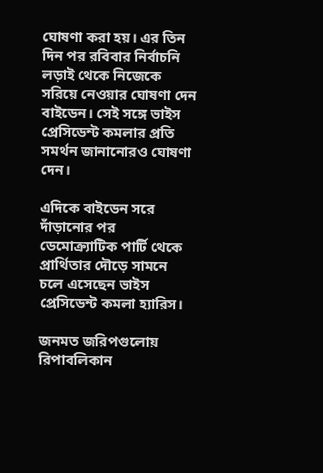ঘোষণা করা হয়। এর তিন দিন পর রবিবার নির্বাচনি লড়াই থেকে নিজেকে সরিয়ে নেওয়ার ঘোষণা দেন বাইডেন। সেই সঙ্গে ভাইস প্রেসিডেন্ট কমলার প্রতি সমর্থন জানানোরও ঘোষণা দেন।

এদিকে বাইডেন সরে দাঁড়ানোর পর ডেমোক্র্যাটিক পার্টি থেকে প্রার্থিতার দৌড়ে সামনে চলে এসেছেন ভাইস প্রেসিডেন্ট কমলা হ্যারিস।

জনমত জরিপগুলোয় রিপাবলিকান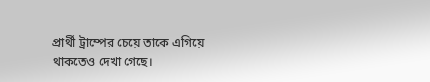প্রার্থী ট্রাম্পের চেয়ে তাকে এগিয়ে থাকতেও দেখা গেছে।